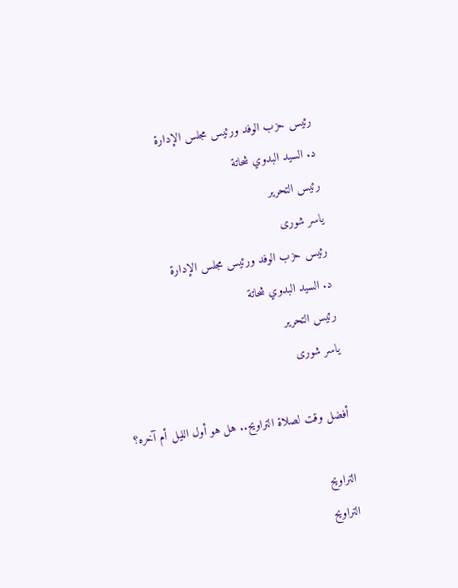رئيس حزب الوفد ورئيس مجلس الإدارة
د. السيد البدوي شحاتة
رئيس التحرير
ياسر شورى
رئيس حزب الوفد ورئيس مجلس الإدارة
د. السيد البدوي شحاتة
رئيس التحرير
ياسر شورى

أفضل وقت لصلاة التراويح.. هل هو أول الليل أم آخره؟

التراويح
التراويح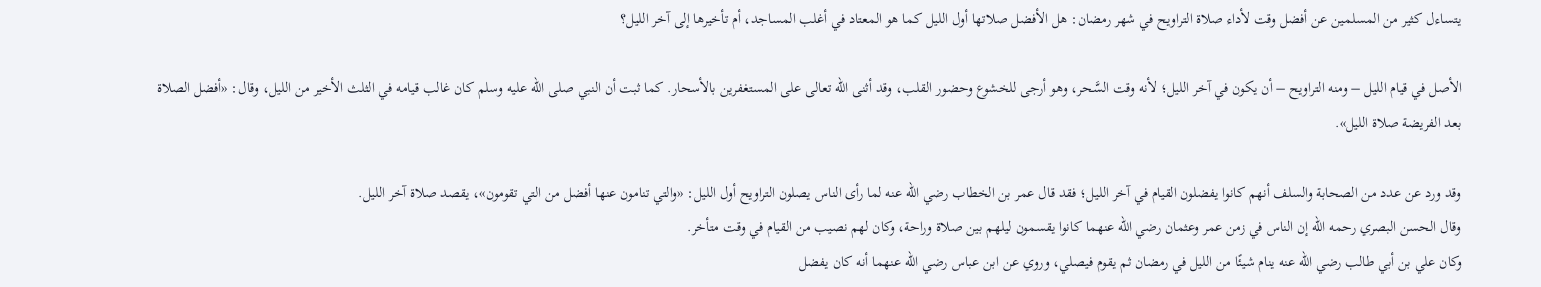يتساءل كثير من المسلمين عن أفضل وقت لأداء صلاة التراويح في شهر رمضان: هل الأفضل صلاتها أول الليل كما هو المعتاد في أغلب المساجد، أم تأخيرها إلى آخر الليل؟

الأصل في قيام الليل – ومنه التراويح – أن يكون في آخر الليل؛ لأنه وقت السَّحر، وهو أرجى للخشوع وحضور القلب، وقد أثنى الله تعالى على المستغفرين بالأسحار. كما ثبت أن النبي صلى الله عليه وسلم كان غالب قيامه في الثلث الأخير من الليل، وقال: «أفضل الصلاة بعد الفريضة صلاة الليل».

وقد ورد عن عدد من الصحابة والسلف أنهم كانوا يفضلون القيام في آخر الليل؛ فقد قال عمر بن الخطاب رضي الله عنه لما رأى الناس يصلون التراويح أول الليل: «والتي تنامون عنها أفضل من التي تقومون»، يقصد صلاة آخر الليل.
وقال الحسن البصري رحمه الله إن الناس في زمن عمر وعثمان رضي الله عنهما كانوا يقسمون ليلهم بين صلاة وراحة، وكان لهم نصيب من القيام في وقت متأخر.
وكان علي بن أبي طالب رضي الله عنه ينام شيئًا من الليل في رمضان ثم يقوم فيصلي، وروي عن ابن عباس رضي الله عنهما أنه كان يفضل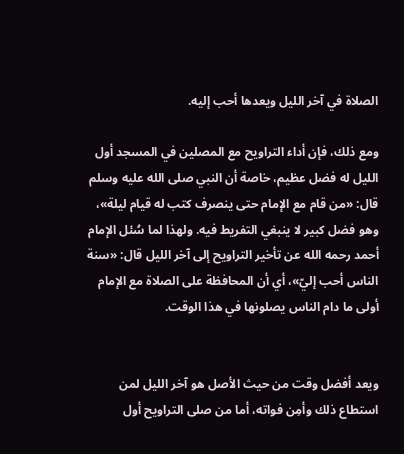الصلاة في آخر الليل ويعدها أحب إليه.

ومع ذلك، فإن أداء التراويح مع المصلين في المسجد أول الليل له فضل عظيم، خاصة أن النبي صلى الله عليه وسلم قال: «من قام مع الإمام حتى ينصرف كتب له قيام ليلة»، وهو فضل كبير لا ينبغي التفريط فيه. ولهذا لما سُئل الإمام أحمد رحمه الله عن تأخير التراويح إلى آخر الليل قال: «سنة الناس أحب إليّ»، أي أن المحافظة على الصلاة مع الإمام أولى ما دام الناس يصلونها في هذا الوقت.


ويعد أفضل وقت من حيث الأصل هو آخر الليل لمن استطاع ذلك وأمِن فواته، أما من صلى التراويح أول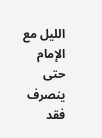الليل مع الإمام حتى ينصرف فقد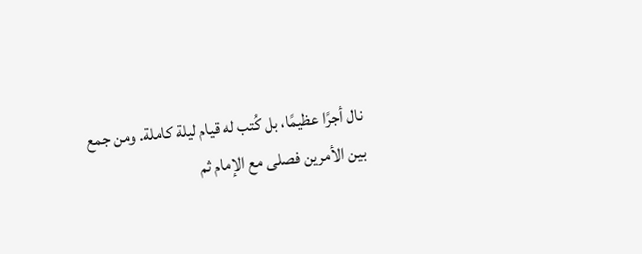نال أجرًا عظيمًا، بل كُتب له قيام ليلة كاملة. ومن جمع بين الأمرين فصلى مع الإمام ثم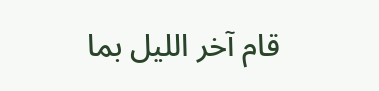قام آخر الليل بما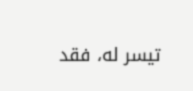تيسر له، فقد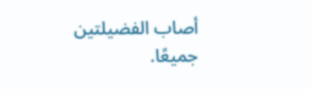أصاب الفضيلتين جميعًا.